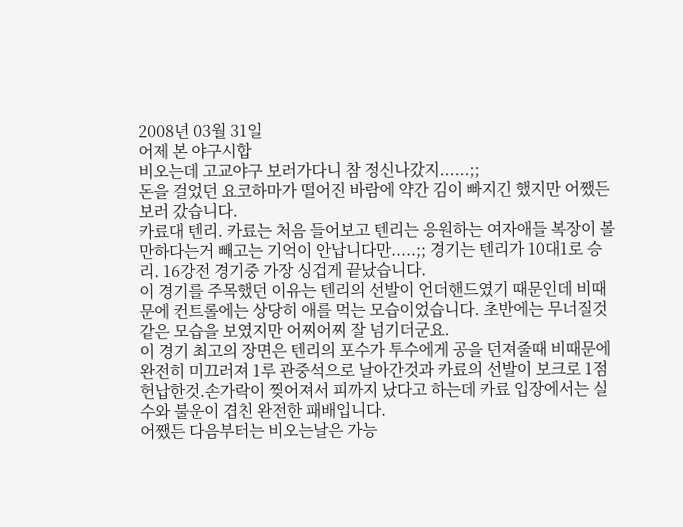2008년 03월 31일
어제 본 야구시합
비오는데 고교야구 보러가다니 참 정신나갔지......;;
돈을 걸었던 요코하마가 떨어진 바람에 약간 김이 빠지긴 했지만 어쨌든 보러 갔습니다.
카료대 텐리. 카료는 처음 들어보고 텐리는 응원하는 여자애들 복장이 볼만하다는거 빼고는 기억이 안납니다만.....;; 경기는 텐리가 10대1로 승리. 16강전 경기중 가장 싱겁게 끝났습니다.
이 경기를 주목했던 이유는 텐리의 선발이 언더핸드였기 때문인데 비때문에 컨트롤에는 상당히 애를 먹는 모습이었습니다. 초반에는 무너질것 같은 모습을 보였지만 어찌어찌 잘 넘기더군요.
이 경기 최고의 장면은 텐리의 포수가 투수에게 공을 던져줄때 비때문에 완전히 미끄러져 1루 관중석으로 날아간것과 카료의 선발이 보크로 1점 헌납한것.손가락이 찢어져서 피까지 났다고 하는데 카료 입장에서는 실수와 불운이 겹친 완전한 패배입니다.
어쨌든 다음부터는 비오는날은 가능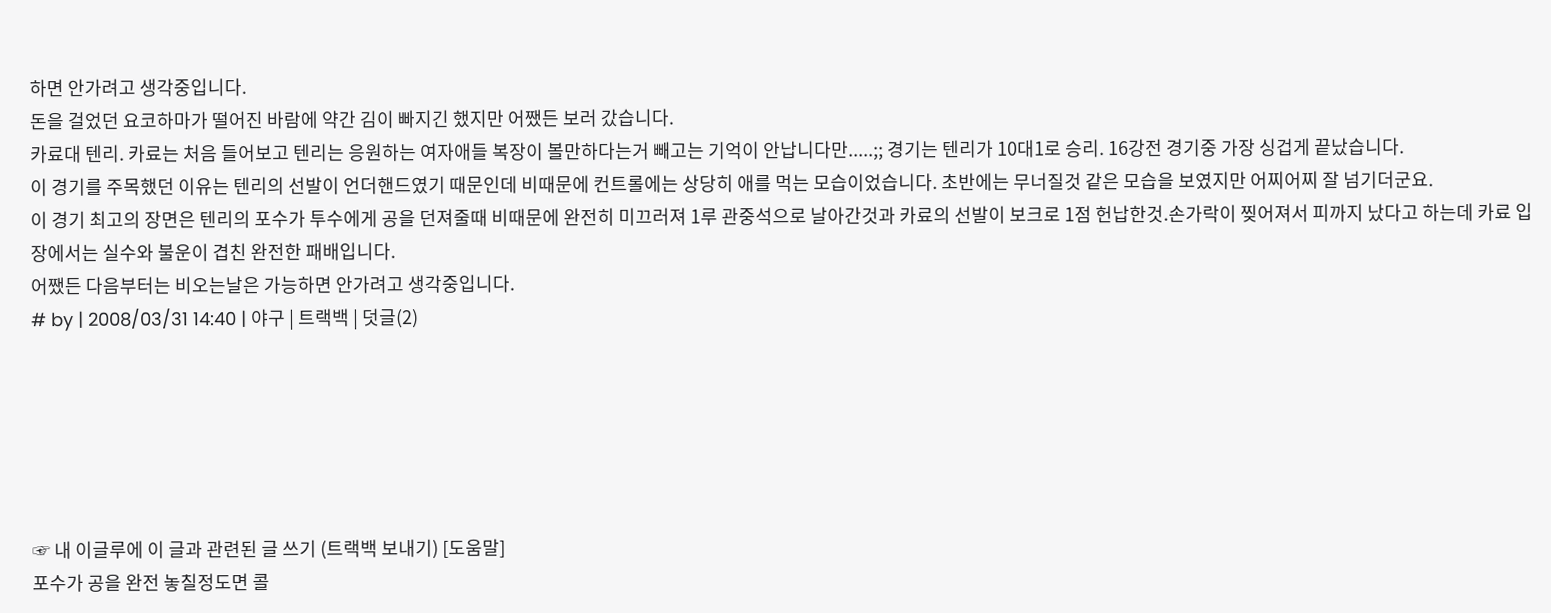하면 안가려고 생각중입니다.
돈을 걸었던 요코하마가 떨어진 바람에 약간 김이 빠지긴 했지만 어쨌든 보러 갔습니다.
카료대 텐리. 카료는 처음 들어보고 텐리는 응원하는 여자애들 복장이 볼만하다는거 빼고는 기억이 안납니다만.....;; 경기는 텐리가 10대1로 승리. 16강전 경기중 가장 싱겁게 끝났습니다.
이 경기를 주목했던 이유는 텐리의 선발이 언더핸드였기 때문인데 비때문에 컨트롤에는 상당히 애를 먹는 모습이었습니다. 초반에는 무너질것 같은 모습을 보였지만 어찌어찌 잘 넘기더군요.
이 경기 최고의 장면은 텐리의 포수가 투수에게 공을 던져줄때 비때문에 완전히 미끄러져 1루 관중석으로 날아간것과 카료의 선발이 보크로 1점 헌납한것.손가락이 찢어져서 피까지 났다고 하는데 카료 입장에서는 실수와 불운이 겹친 완전한 패배입니다.
어쨌든 다음부터는 비오는날은 가능하면 안가려고 생각중입니다.
# by | 2008/03/31 14:40 | 야구 | 트랙백 | 덧글(2)






☞ 내 이글루에 이 글과 관련된 글 쓰기 (트랙백 보내기) [도움말]
포수가 공을 완전 놓칠정도면 콜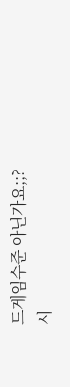드게임수준 아닌가요;;?
시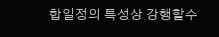합일정의 특성상 강행할수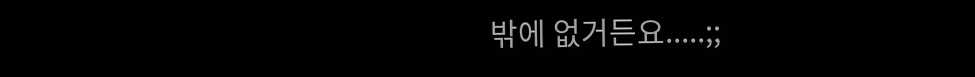밖에 없거든요.....;;